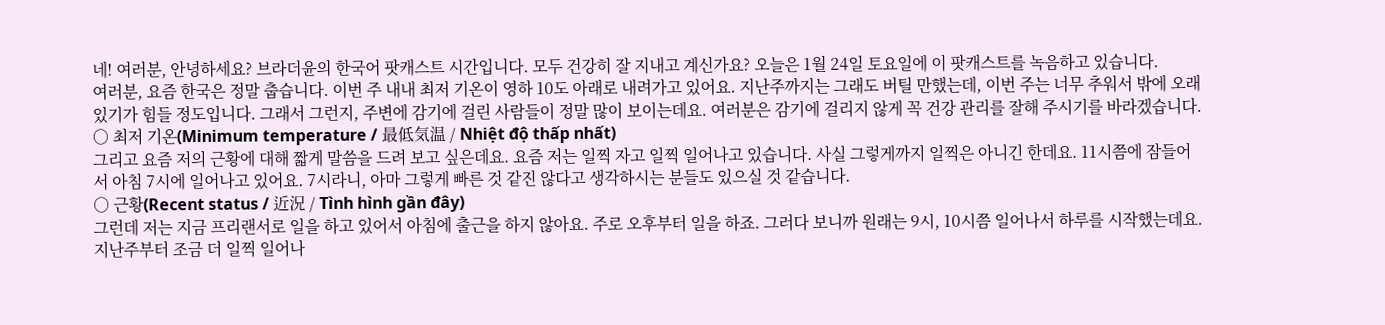네! 여러분, 안녕하세요? 브라더윤의 한국어 팟캐스트 시간입니다. 모두 건강히 잘 지내고 계신가요? 오늘은 1월 24일 토요일에 이 팟캐스트를 녹음하고 있습니다.
여러분, 요즘 한국은 정말 춥습니다. 이번 주 내내 최저 기온이 영하 10도 아래로 내려가고 있어요. 지난주까지는 그래도 버틸 만했는데, 이번 주는 너무 추워서 밖에 오래 있기가 힘들 정도입니다. 그래서 그런지, 주변에 감기에 걸린 사람들이 정말 많이 보이는데요. 여러분은 감기에 걸리지 않게 꼭 건강 관리를 잘해 주시기를 바라겠습니다.
○ 최저 기온(Minimum temperature / 最低気温 / Nhiệt độ thấp nhất)
그리고 요즘 저의 근황에 대해 짧게 말씀을 드려 보고 싶은데요. 요즘 저는 일찍 자고 일찍 일어나고 있습니다. 사실 그렇게까지 일찍은 아니긴 한데요. 11시쯤에 잠들어서 아침 7시에 일어나고 있어요. 7시라니, 아마 그렇게 빠른 것 같진 않다고 생각하시는 분들도 있으실 것 같습니다.
○ 근황(Recent status / 近況 / Tình hình gần đây)
그런데 저는 지금 프리랜서로 일을 하고 있어서 아침에 출근을 하지 않아요. 주로 오후부터 일을 하죠. 그러다 보니까 원래는 9시, 10시쯤 일어나서 하루를 시작했는데요. 지난주부터 조금 더 일찍 일어나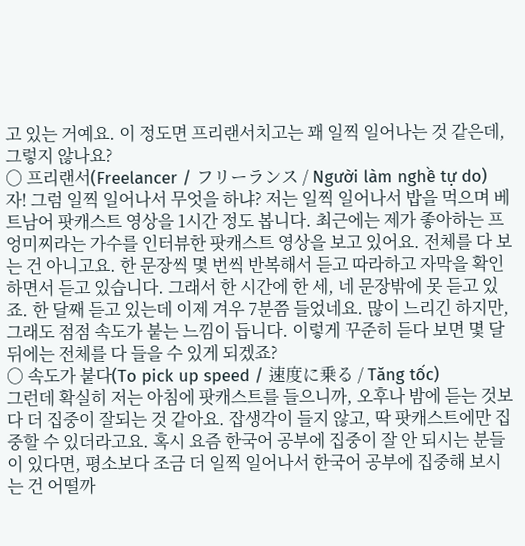고 있는 거예요. 이 정도면 프리랜서치고는 꽤 일찍 일어나는 것 같은데, 그렇지 않나요?
○ 프리랜서(Freelancer / フリーランス / Người làm nghề tự do)
자! 그럼 일찍 일어나서 무엇을 하냐? 저는 일찍 일어나서 밥을 먹으며 베트남어 팟캐스트 영상을 1시간 정도 봅니다. 최근에는 제가 좋아하는 프엉미찌라는 가수를 인터뷰한 팟캐스트 영상을 보고 있어요. 전체를 다 보는 건 아니고요. 한 문장씩 몇 번씩 반복해서 듣고 따라하고 자막을 확인하면서 듣고 있습니다. 그래서 한 시간에 한 세, 네 문장밖에 못 듣고 있죠. 한 달째 듣고 있는데 이제 겨우 7분쯤 들었네요. 많이 느리긴 하지만, 그래도 점점 속도가 붙는 느낌이 듭니다. 이렇게 꾸준히 듣다 보면 몇 달 뒤에는 전체를 다 들을 수 있게 되겠죠?
○ 속도가 붙다(To pick up speed / 速度に乗る / Tăng tốc)
그런데 확실히 저는 아침에 팟캐스트를 들으니까, 오후나 밤에 듣는 것보다 더 집중이 잘되는 것 같아요. 잡생각이 들지 않고, 딱 팟캐스트에만 집중할 수 있더라고요. 혹시 요즘 한국어 공부에 집중이 잘 안 되시는 분들이 있다면, 평소보다 조금 더 일찍 일어나서 한국어 공부에 집중해 보시는 건 어떨까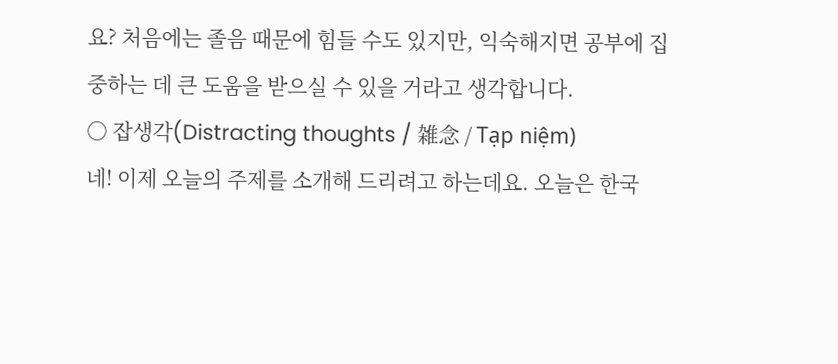요? 처음에는 졸음 때문에 힘들 수도 있지만, 익숙해지면 공부에 집중하는 데 큰 도움을 받으실 수 있을 거라고 생각합니다.
○ 잡생각(Distracting thoughts / 雑念 / Tạp niệm)
네! 이제 오늘의 주제를 소개해 드리려고 하는데요. 오늘은 한국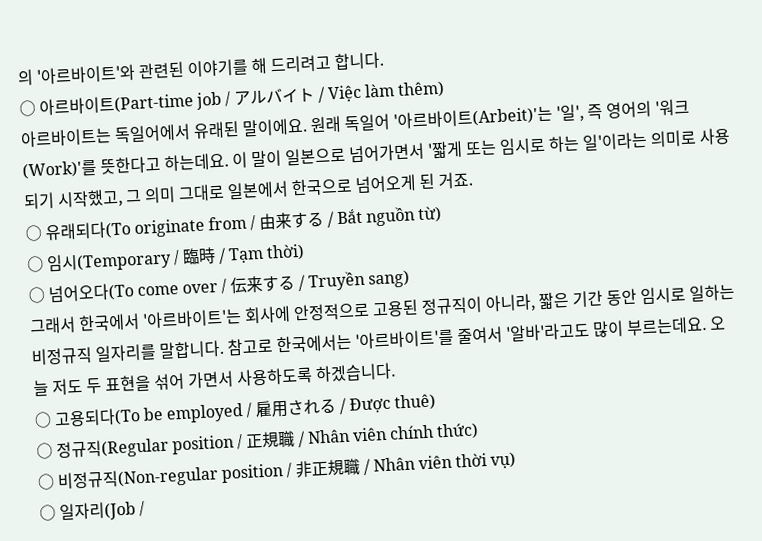의 '아르바이트'와 관련된 이야기를 해 드리려고 합니다.
○ 아르바이트(Part-time job / アルバイト / Việc làm thêm)
아르바이트는 독일어에서 유래된 말이에요. 원래 독일어 '아르바이트(Arbeit)'는 '일', 즉 영어의 '워크(Work)'를 뜻한다고 하는데요. 이 말이 일본으로 넘어가면서 '짧게 또는 임시로 하는 일'이라는 의미로 사용되기 시작했고, 그 의미 그대로 일본에서 한국으로 넘어오게 된 거죠.
○ 유래되다(To originate from / 由来する / Bắt nguồn từ)
○ 임시(Temporary / 臨時 / Tạm thời)
○ 넘어오다(To come over / 伝来する / Truyền sang)
그래서 한국에서 '아르바이트'는 회사에 안정적으로 고용된 정규직이 아니라, 짧은 기간 동안 임시로 일하는 비정규직 일자리를 말합니다. 참고로 한국에서는 '아르바이트'를 줄여서 '알바'라고도 많이 부르는데요. 오늘 저도 두 표현을 섞어 가면서 사용하도록 하겠습니다.
○ 고용되다(To be employed / 雇用される / Được thuê)
○ 정규직(Regular position / 正規職 / Nhân viên chính thức)
○ 비정규직(Non-regular position / 非正規職 / Nhân viên thời vụ)
○ 일자리(Job /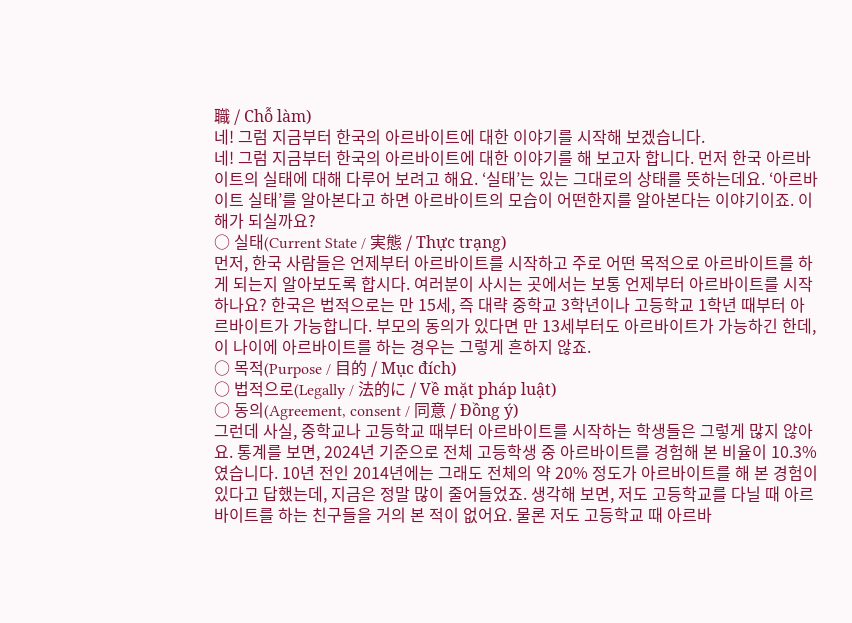職 / Chỗ làm)
네! 그럼 지금부터 한국의 아르바이트에 대한 이야기를 시작해 보겠습니다.
네! 그럼 지금부터 한국의 아르바이트에 대한 이야기를 해 보고자 합니다. 먼저 한국 아르바이트의 실태에 대해 다루어 보려고 해요. ‘실태’는 있는 그대로의 상태를 뜻하는데요. ‘아르바이트 실태’를 알아본다고 하면 아르바이트의 모습이 어떤한지를 알아본다는 이야기이죠. 이해가 되실까요?
○ 실태(Current State / 実態 / Thực trạng)
먼저, 한국 사람들은 언제부터 아르바이트를 시작하고 주로 어떤 목적으로 아르바이트를 하게 되는지 알아보도록 합시다. 여러분이 사시는 곳에서는 보통 언제부터 아르바이트를 시작하나요? 한국은 법적으로는 만 15세, 즉 대략 중학교 3학년이나 고등학교 1학년 때부터 아르바이트가 가능합니다. 부모의 동의가 있다면 만 13세부터도 아르바이트가 가능하긴 한데, 이 나이에 아르바이트를 하는 경우는 그렇게 흔하지 않죠.
○ 목적(Purpose / 目的 / Mục đích)
○ 법적으로(Legally / 法的に / Về mặt pháp luật)
○ 동의(Agreement, consent / 同意 / Đồng ý)
그런데 사실, 중학교나 고등학교 때부터 아르바이트를 시작하는 학생들은 그렇게 많지 않아요. 통계를 보면, 2024년 기준으로 전체 고등학생 중 아르바이트를 경험해 본 비율이 10.3%였습니다. 10년 전인 2014년에는 그래도 전체의 약 20% 정도가 아르바이트를 해 본 경험이 있다고 답했는데, 지금은 정말 많이 줄어들었죠. 생각해 보면, 저도 고등학교를 다닐 때 아르바이트를 하는 친구들을 거의 본 적이 없어요. 물론 저도 고등학교 때 아르바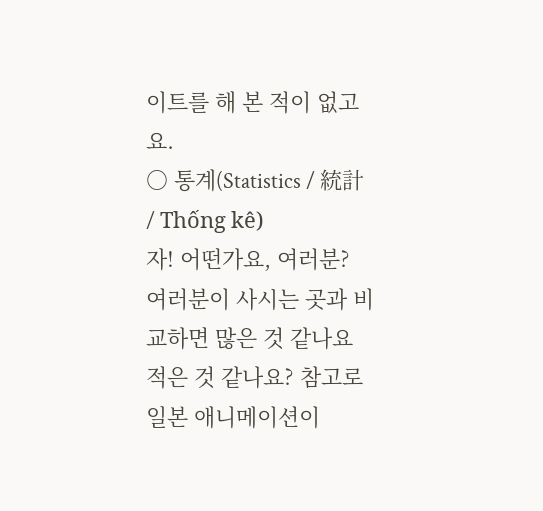이트를 해 본 적이 없고요.
○ 통계(Statistics / 統計 / Thống kê)
자! 어떤가요, 여러분? 여러분이 사시는 곳과 비교하면 많은 것 같나요 적은 것 같나요? 참고로 일본 애니메이션이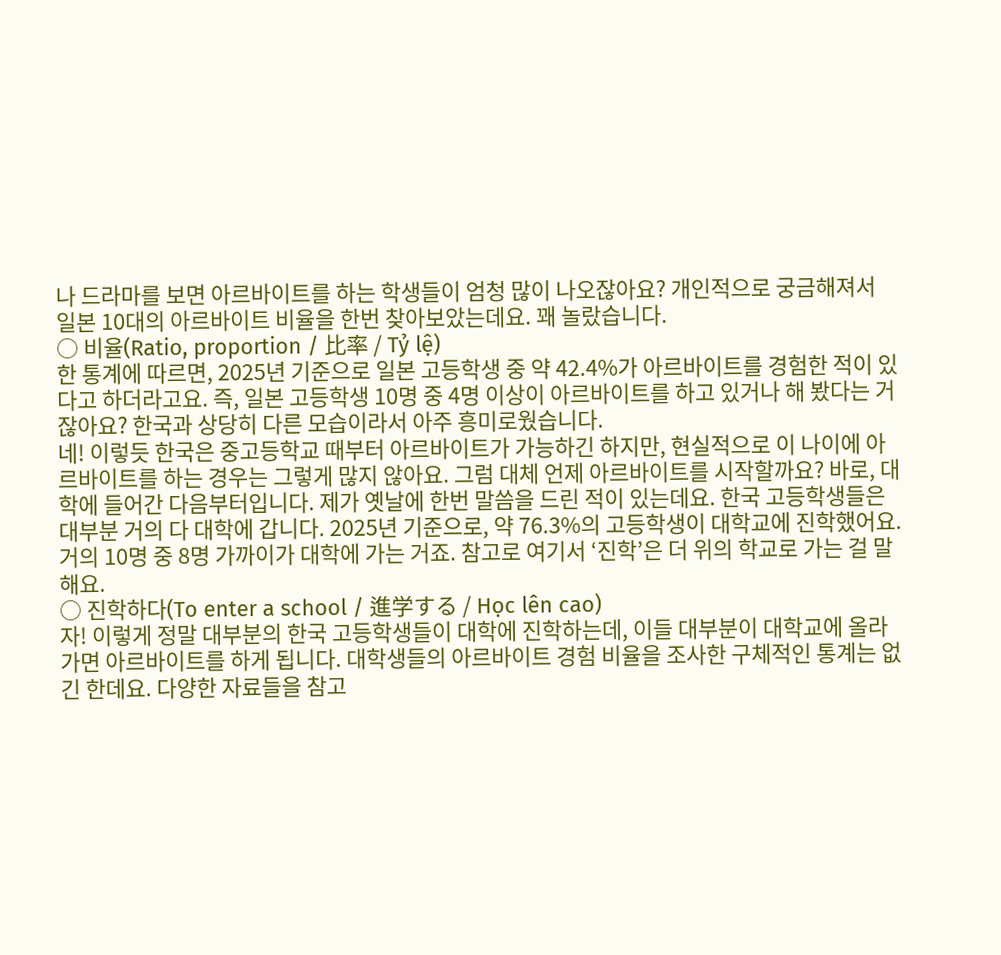나 드라마를 보면 아르바이트를 하는 학생들이 엄청 많이 나오잖아요? 개인적으로 궁금해져서 일본 10대의 아르바이트 비율을 한번 찾아보았는데요. 꽤 놀랐습니다.
○ 비율(Ratio, proportion / 比率 / Tỷ lệ)
한 통계에 따르면, 2025년 기준으로 일본 고등학생 중 약 42.4%가 아르바이트를 경험한 적이 있다고 하더라고요. 즉, 일본 고등학생 10명 중 4명 이상이 아르바이트를 하고 있거나 해 봤다는 거잖아요? 한국과 상당히 다른 모습이라서 아주 흥미로웠습니다.
네! 이렇듯 한국은 중고등학교 때부터 아르바이트가 가능하긴 하지만, 현실적으로 이 나이에 아르바이트를 하는 경우는 그렇게 많지 않아요. 그럼 대체 언제 아르바이트를 시작할까요? 바로, 대학에 들어간 다음부터입니다. 제가 옛날에 한번 말씀을 드린 적이 있는데요. 한국 고등학생들은 대부분 거의 다 대학에 갑니다. 2025년 기준으로, 약 76.3%의 고등학생이 대학교에 진학했어요. 거의 10명 중 8명 가까이가 대학에 가는 거죠. 참고로 여기서 ‘진학’은 더 위의 학교로 가는 걸 말해요.
○ 진학하다(To enter a school / 進学する / Học lên cao)
자! 이렇게 정말 대부분의 한국 고등학생들이 대학에 진학하는데, 이들 대부분이 대학교에 올라가면 아르바이트를 하게 됩니다. 대학생들의 아르바이트 경험 비율을 조사한 구체적인 통계는 없긴 한데요. 다양한 자료들을 참고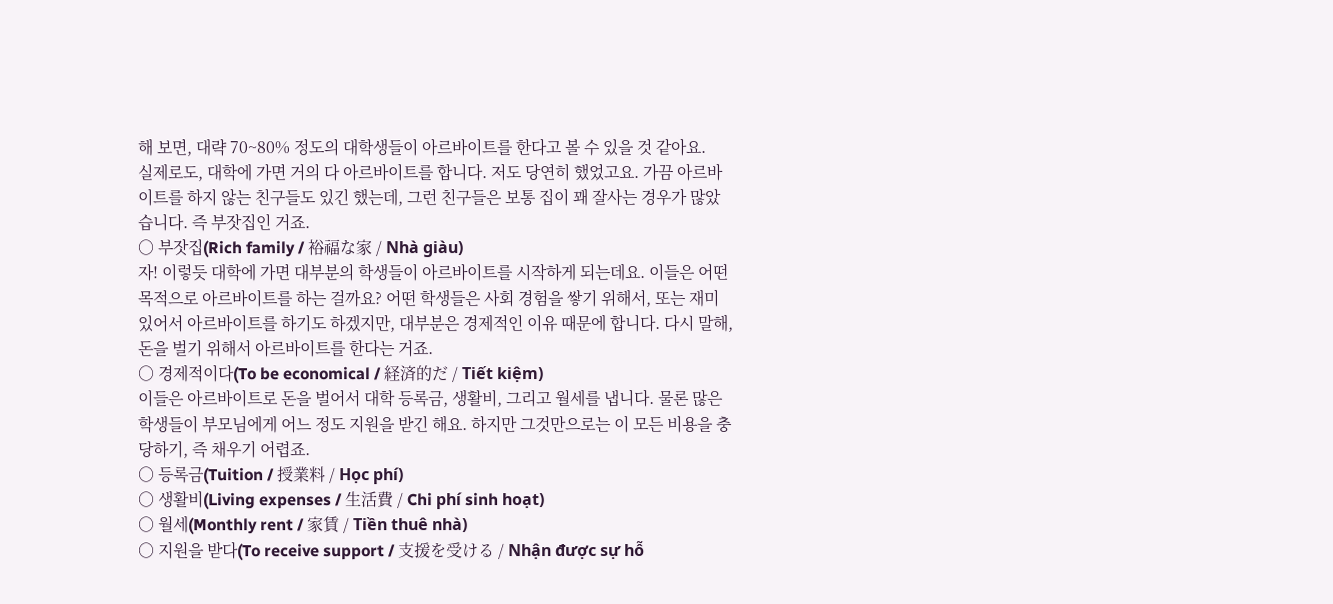해 보면, 대략 70~80% 정도의 대학생들이 아르바이트를 한다고 볼 수 있을 것 같아요.
실제로도, 대학에 가면 거의 다 아르바이트를 합니다. 저도 당연히 했었고요. 가끔 아르바이트를 하지 않는 친구들도 있긴 했는데, 그런 친구들은 보통 집이 꽤 잘사는 경우가 많았습니다. 즉 부잣집인 거죠.
○ 부잣집(Rich family / 裕福な家 / Nhà giàu)
자! 이렇듯 대학에 가면 대부분의 학생들이 아르바이트를 시작하게 되는데요. 이들은 어떤 목적으로 아르바이트를 하는 걸까요? 어떤 학생들은 사회 경험을 쌓기 위해서, 또는 재미있어서 아르바이트를 하기도 하겠지만, 대부분은 경제적인 이유 때문에 합니다. 다시 말해, 돈을 벌기 위해서 아르바이트를 한다는 거죠.
○ 경제적이다(To be economical / 経済的だ / Tiết kiệm)
이들은 아르바이트로 돈을 벌어서 대학 등록금, 생활비, 그리고 월세를 냅니다. 물론 많은 학생들이 부모님에게 어느 정도 지원을 받긴 해요. 하지만 그것만으로는 이 모든 비용을 충당하기, 즉 채우기 어렵죠.
○ 등록금(Tuition / 授業料 / Học phí)
○ 생활비(Living expenses / 生活費 / Chi phí sinh hoạt)
○ 월세(Monthly rent / 家賃 / Tiền thuê nhà)
○ 지원을 받다(To receive support / 支援を受ける / Nhận được sự hỗ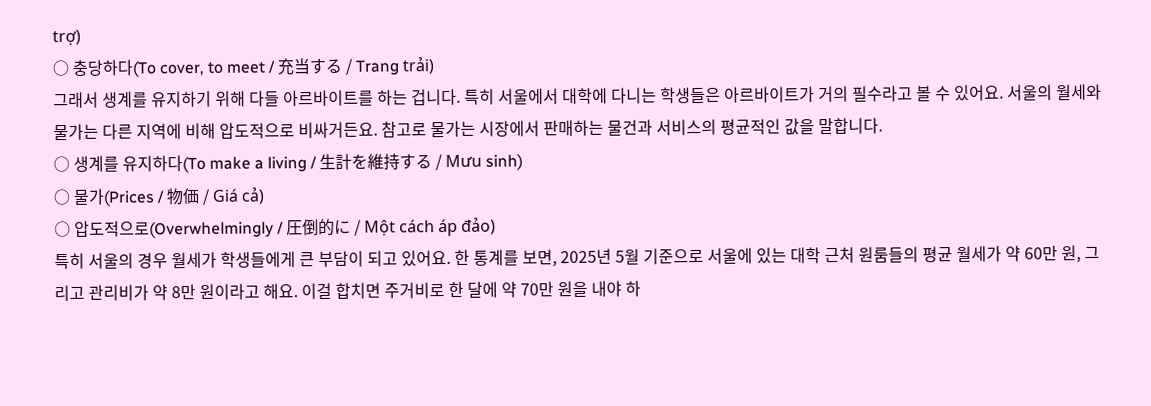trợ)
○ 충당하다(To cover, to meet / 充当する / Trang trải)
그래서 생계를 유지하기 위해 다들 아르바이트를 하는 겁니다. 특히 서울에서 대학에 다니는 학생들은 아르바이트가 거의 필수라고 볼 수 있어요. 서울의 월세와 물가는 다른 지역에 비해 압도적으로 비싸거든요. 참고로 물가는 시장에서 판매하는 물건과 서비스의 평균적인 값을 말합니다.
○ 생계를 유지하다(To make a living / 生計を維持する / Mưu sinh)
○ 물가(Prices / 物価 / Giá cả)
○ 압도적으로(Overwhelmingly / 圧倒的に / Một cách áp đảo)
특히 서울의 경우 월세가 학생들에게 큰 부담이 되고 있어요. 한 통계를 보면, 2025년 5월 기준으로 서울에 있는 대학 근처 원룸들의 평균 월세가 약 60만 원, 그리고 관리비가 약 8만 원이라고 해요. 이걸 합치면 주거비로 한 달에 약 70만 원을 내야 하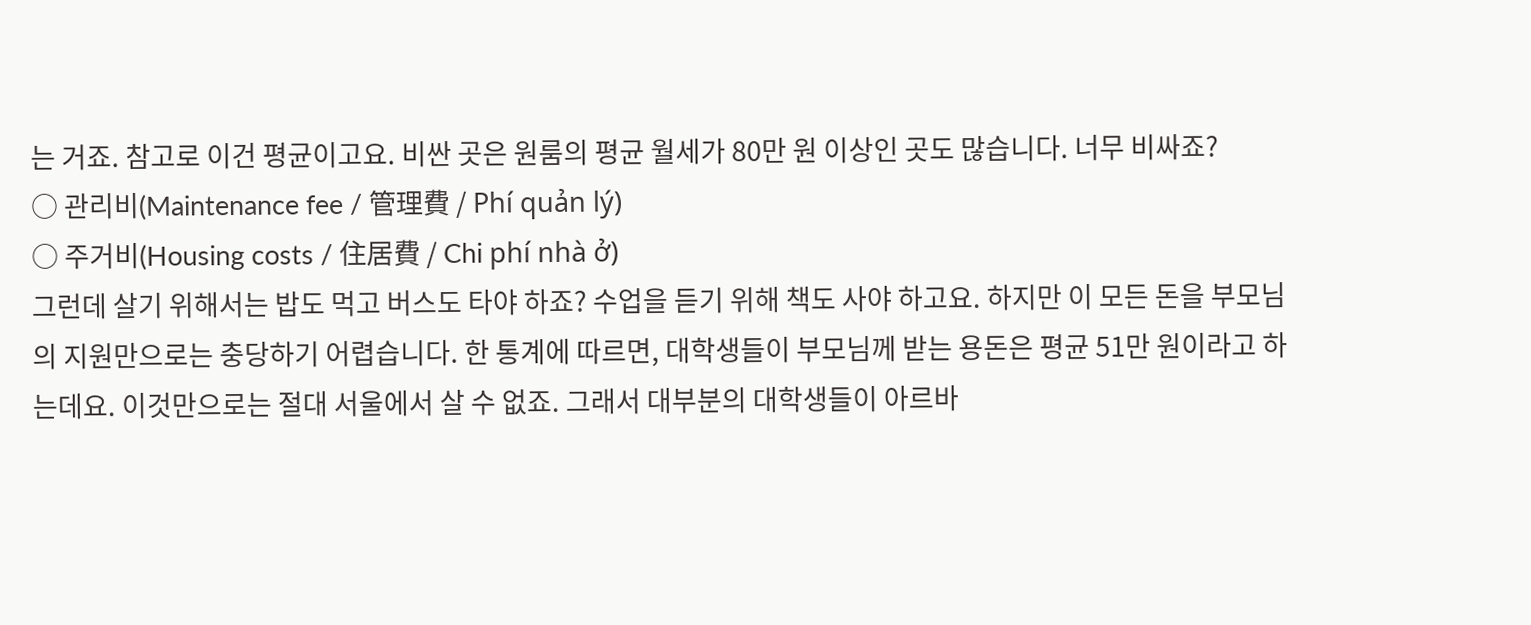는 거죠. 참고로 이건 평균이고요. 비싼 곳은 원룸의 평균 월세가 80만 원 이상인 곳도 많습니다. 너무 비싸죠?
○ 관리비(Maintenance fee / 管理費 / Phí quản lý)
○ 주거비(Housing costs / 住居費 / Chi phí nhà ở)
그런데 살기 위해서는 밥도 먹고 버스도 타야 하죠? 수업을 듣기 위해 책도 사야 하고요. 하지만 이 모든 돈을 부모님의 지원만으로는 충당하기 어렵습니다. 한 통계에 따르면, 대학생들이 부모님께 받는 용돈은 평균 51만 원이라고 하는데요. 이것만으로는 절대 서울에서 살 수 없죠. 그래서 대부분의 대학생들이 아르바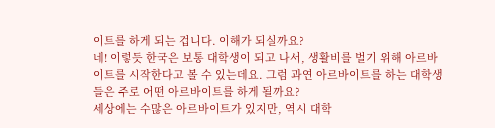이트를 하게 되는 겁니다. 이해가 되실까요?
네! 이렇듯 한국은 보통 대학생이 되고 나서, 생활비를 벌기 위해 아르바이트를 시작한다고 볼 수 있는데요. 그럼 과연 아르바이트를 하는 대학생들은 주로 어떤 아르바이트를 하게 될까요?
세상에는 수많은 아르바이트가 있지만, 역시 대학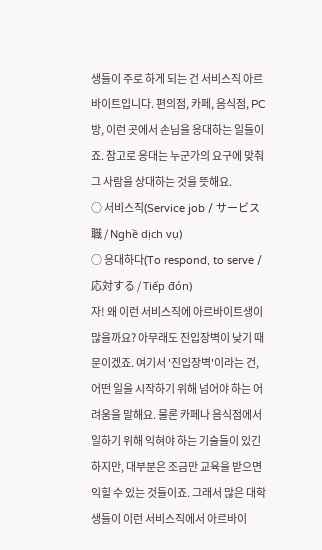생들이 주로 하게 되는 건 서비스직 아르바이트입니다. 편의점, 카페, 음식점, PC방, 이런 곳에서 손님을 응대하는 일들이죠. 참고로 응대는 누군가의 요구에 맞춰 그 사람을 상대하는 것을 뜻해요.
○ 서비스직(Service job / サービス職 / Nghề dịch vụ)
○ 응대하다(To respond, to serve / 応対する / Tiếp đón)
자! 왜 이런 서비스직에 아르바이트생이 많을까요? 아무래도 진입장벽이 낮기 때문이겠죠. 여기서 '진입장벽'이라는 건, 어떤 일을 시작하기 위해 넘어야 하는 어려움을 말해요. 물론 카페나 음식점에서 일하기 위해 익혀야 하는 기술들이 있긴 하지만, 대부분은 조금만 교육을 받으면 익힐 수 있는 것들이죠. 그래서 많은 대학생들이 이런 서비스직에서 아르바이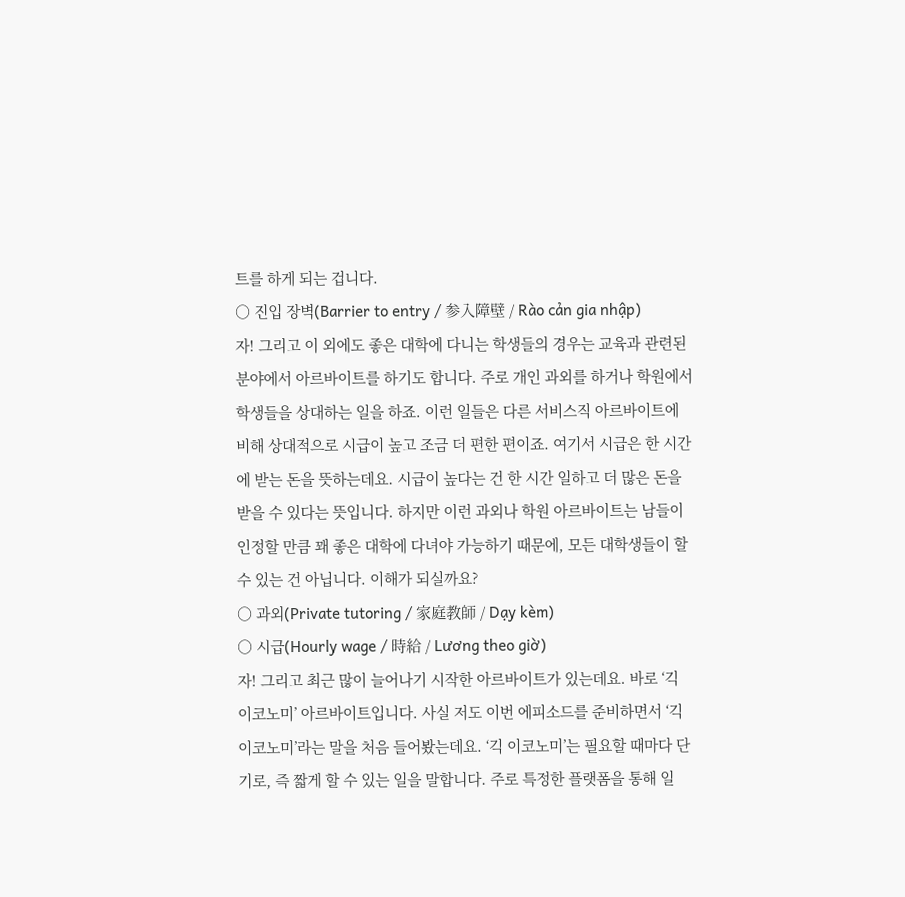트를 하게 되는 겁니다.
○ 진입 장벽(Barrier to entry / 参入障壁 / Rào cản gia nhập)
자! 그리고 이 외에도 좋은 대학에 다니는 학생들의 경우는 교육과 관련된 분야에서 아르바이트를 하기도 합니다. 주로 개인 과외를 하거나 학원에서 학생들을 상대하는 일을 하죠. 이런 일들은 다른 서비스직 아르바이트에 비해 상대적으로 시급이 높고 조금 더 편한 편이죠. 여기서 시급은 한 시간에 받는 돈을 뜻하는데요. 시급이 높다는 건 한 시간 일하고 더 많은 돈을 받을 수 있다는 뜻입니다. 하지만 이런 과외나 학원 아르바이트는 남들이 인정할 만큼 꽤 좋은 대학에 다녀야 가능하기 때문에, 모든 대학생들이 할 수 있는 건 아닙니다. 이해가 되실까요?
○ 과외(Private tutoring / 家庭教師 / Dạy kèm)
○ 시급(Hourly wage / 時給 / Lương theo giờ)
자! 그리고 최근 많이 늘어나기 시작한 아르바이트가 있는데요. 바로 ‘긱 이코노미’ 아르바이트입니다. 사실 저도 이번 에피소드를 준비하면서 ‘긱 이코노미’라는 말을 처음 들어봤는데요. ‘긱 이코노미’는 필요할 때마다 단기로, 즉 짧게 할 수 있는 일을 말합니다. 주로 특정한 플랫폼을 통해 일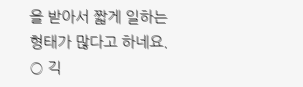을 받아서 짧게 일하는 형태가 많다고 하네요.
○ 긱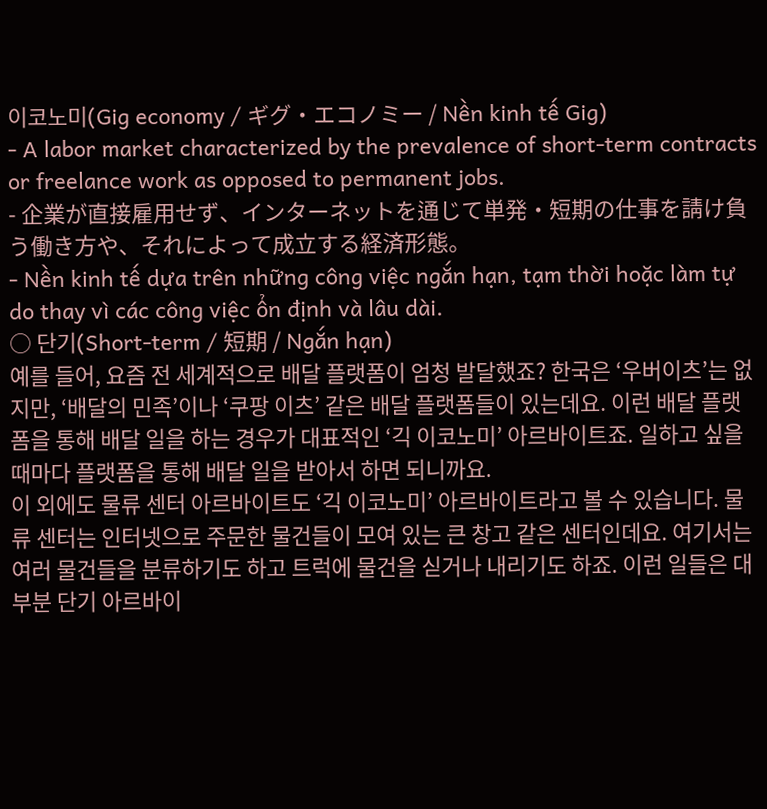이코노미(Gig economy / ギグ・エコノミー / Nền kinh tế Gig)
- A labor market characterized by the prevalence of short-term contracts or freelance work as opposed to permanent jobs.
- 企業が直接雇用せず、インターネットを通じて単発・短期の仕事を請け負う働き方や、それによって成立する経済形態。
- Nền kinh tế dựa trên những công việc ngắn hạn, tạm thời hoặc làm tự do thay vì các công việc ổn định và lâu dài.
○ 단기(Short-term / 短期 / Ngắn hạn)
예를 들어, 요즘 전 세계적으로 배달 플랫폼이 엄청 발달했죠? 한국은 ‘우버이츠’는 없지만, ‘배달의 민족’이나 ‘쿠팡 이츠’ 같은 배달 플랫폼들이 있는데요. 이런 배달 플랫폼을 통해 배달 일을 하는 경우가 대표적인 ‘긱 이코노미’ 아르바이트죠. 일하고 싶을 때마다 플랫폼을 통해 배달 일을 받아서 하면 되니까요.
이 외에도 물류 센터 아르바이트도 ‘긱 이코노미’ 아르바이트라고 볼 수 있습니다. 물류 센터는 인터넷으로 주문한 물건들이 모여 있는 큰 창고 같은 센터인데요. 여기서는 여러 물건들을 분류하기도 하고 트럭에 물건을 싣거나 내리기도 하죠. 이런 일들은 대부분 단기 아르바이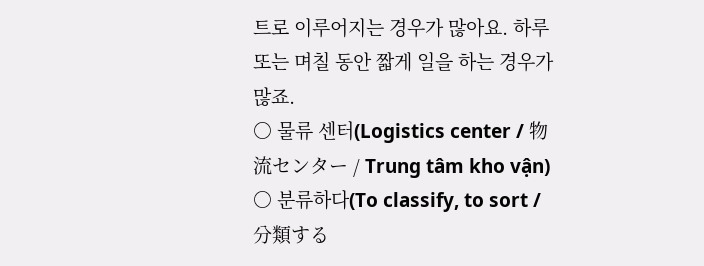트로 이루어지는 경우가 많아요. 하루 또는 며칠 동안 짧게 일을 하는 경우가 많죠.
○ 물류 센터(Logistics center / 物流センター / Trung tâm kho vận)
○ 분류하다(To classify, to sort / 分類する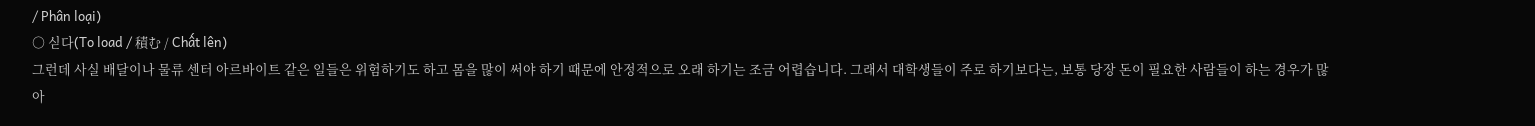/ Phân loại)
○ 싣다(To load / 積む / Chất lên)
그런데 사실 배달이나 물류 센터 아르바이트 같은 일들은 위험하기도 하고 몸을 많이 써야 하기 때문에 안정적으로 오래 하기는 조금 어렵습니다. 그래서 대학생들이 주로 하기보다는, 보통 당장 돈이 필요한 사람들이 하는 경우가 많아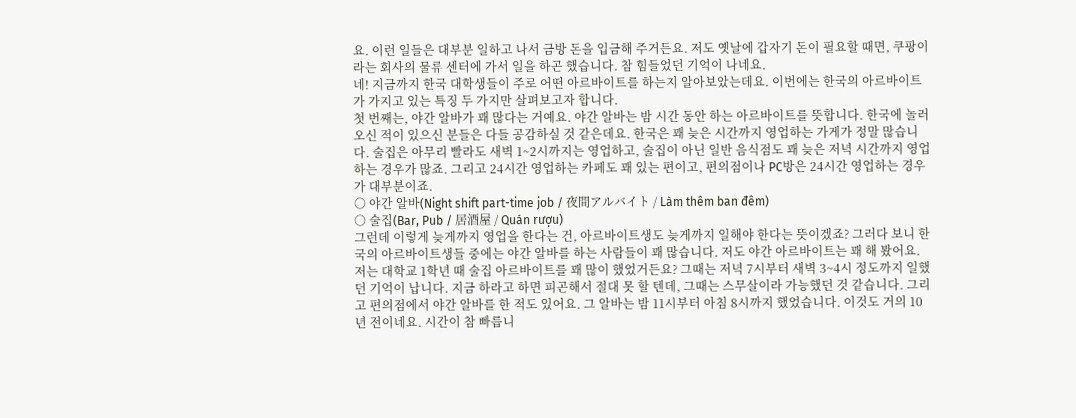요. 이런 일들은 대부분 일하고 나서 금방 돈을 입금해 주거든요. 저도 옛날에 갑자기 돈이 필요할 때면, 쿠팡이라는 회사의 물류 센터에 가서 일을 하곤 했습니다. 참 힘들었던 기억이 나네요.
네! 지금까지 한국 대학생들이 주로 어떤 아르바이트를 하는지 알아보았는데요. 이번에는 한국의 아르바이트가 가지고 있는 특징 두 가지만 살펴보고자 합니다.
첫 번째는, 야간 알바가 꽤 많다는 거예요. 야간 알바는 밤 시간 동안 하는 아르바이트를 뜻합니다. 한국에 놀러 오신 적이 있으신 분들은 다들 공감하실 것 같은데요. 한국은 꽤 늦은 시간까지 영업하는 가게가 정말 많습니다. 술집은 아무리 빨라도 새벽 1~2시까지는 영업하고, 술집이 아닌 일반 음식점도 꽤 늦은 저녁 시간까지 영업하는 경우가 많죠. 그리고 24시간 영업하는 카페도 꽤 있는 편이고, 편의점이나 PC방은 24시간 영업하는 경우가 대부분이죠.
○ 야간 알바(Night shift part-time job / 夜間アルバイト / Làm thêm ban đêm)
○ 술집(Bar, Pub / 居酒屋 / Quán rượu)
그런데 이렇게 늦게까지 영업을 한다는 건, 아르바이트생도 늦게까지 일해야 한다는 뜻이겠죠? 그러다 보니 한국의 아르바이트생들 중에는 야간 알바를 하는 사람들이 꽤 많습니다. 저도 야간 아르바이트는 꽤 해 봤어요.
저는 대학교 1학년 때 술집 아르바이트를 꽤 많이 했었거든요? 그때는 저녁 7시부터 새벽 3~4시 정도까지 일했던 기억이 납니다. 지금 하라고 하면 피곤해서 절대 못 할 텐데, 그때는 스무살이라 가능했던 것 같습니다. 그리고 편의점에서 야간 알바를 한 적도 있어요. 그 알바는 밤 11시부터 아침 8시까지 했었습니다. 이것도 거의 10년 전이네요. 시간이 참 빠릅니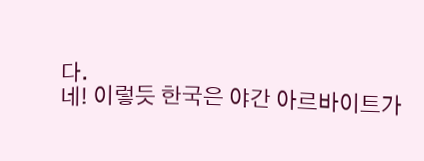다.
네! 이렇듯 한국은 야간 아르바이트가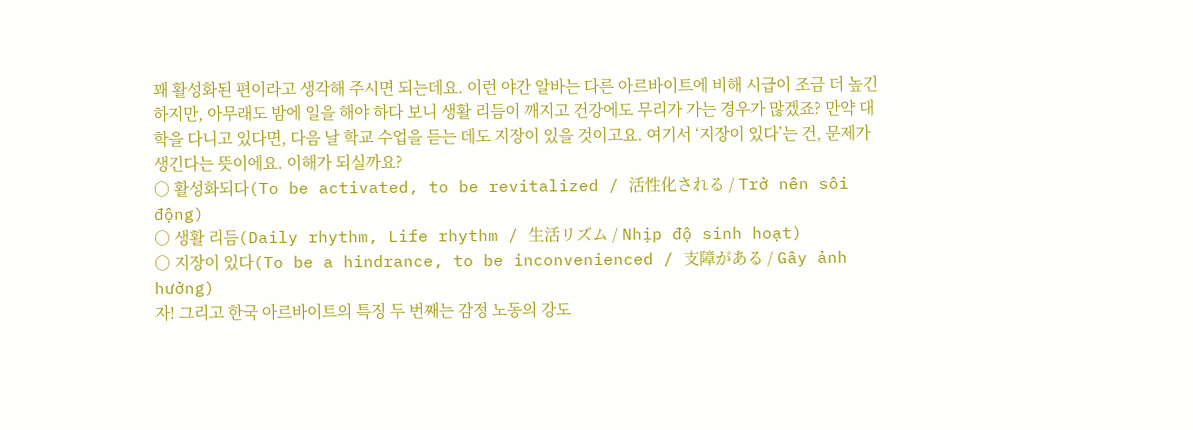꽤 활성화된 편이라고 생각해 주시면 되는데요. 이런 야간 알바는 다른 아르바이트에 비해 시급이 조금 더 높긴 하지만, 아무래도 밤에 일을 해야 하다 보니 생활 리듬이 깨지고 건강에도 무리가 가는 경우가 많겠죠? 만약 대학을 다니고 있다면, 다음 날 학교 수업을 듣는 데도 지장이 있을 것이고요. 여기서 ‘지장이 있다’는 건, 문제가 생긴다는 뜻이에요. 이해가 되실까요?
○ 활성화되다(To be activated, to be revitalized / 活性化される / Trở nên sôi động)
○ 생활 리듬(Daily rhythm, Life rhythm / 生活リズム / Nhịp độ sinh hoạt)
○ 지장이 있다(To be a hindrance, to be inconvenienced / 支障がある / Gây ảnh hưởng)
자! 그리고 한국 아르바이트의 특징 두 번째는 감정 노동의 강도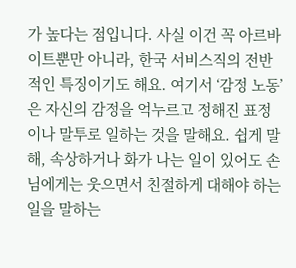가 높다는 점입니다. 사실 이건 꼭 아르바이트뿐만 아니라, 한국 서비스직의 전반적인 특징이기도 해요. 여기서 ‘감정 노동’은 자신의 감정을 억누르고 정해진 표정이나 말투로 일하는 것을 말해요. 쉽게 말해, 속상하거나 화가 나는 일이 있어도 손님에게는 웃으면서 친절하게 대해야 하는 일을 말하는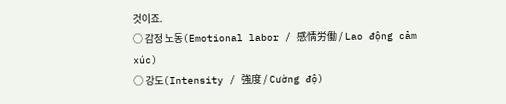것이죠.
○ 감정 노동(Emotional labor / 感情労働 / Lao động cảm xúc)
○ 강도(Intensity / 強度 / Cường độ)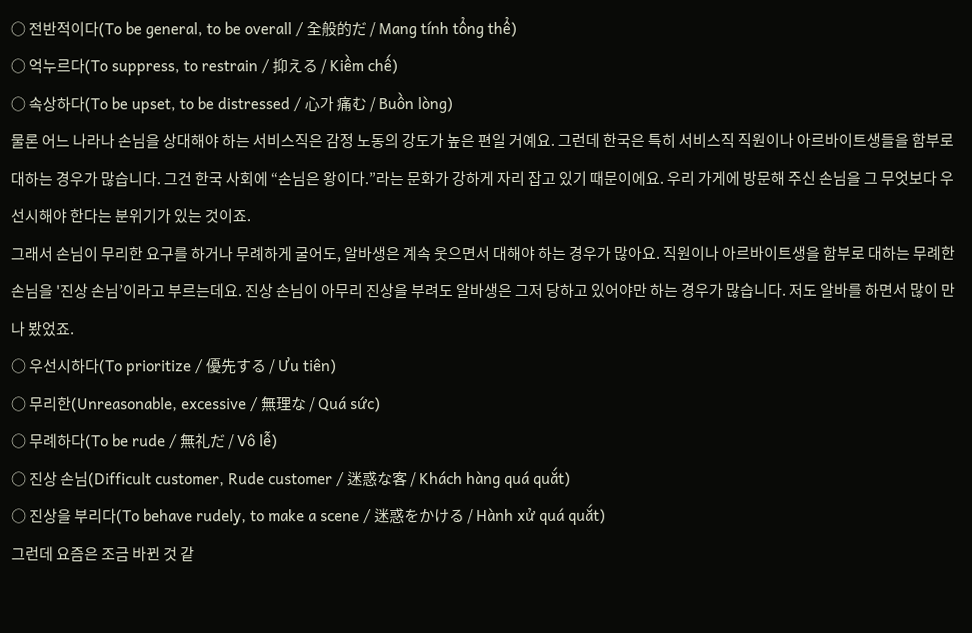○ 전반적이다(To be general, to be overall / 全般的だ / Mang tính tổng thể)
○ 억누르다(To suppress, to restrain / 抑える / Kiềm chế)
○ 속상하다(To be upset, to be distressed / 心가 痛む / Buồn lòng)
물론 어느 나라나 손님을 상대해야 하는 서비스직은 감정 노동의 강도가 높은 편일 거예요. 그런데 한국은 특히 서비스직 직원이나 아르바이트생들을 함부로 대하는 경우가 많습니다. 그건 한국 사회에 “손님은 왕이다.”라는 문화가 강하게 자리 잡고 있기 때문이에요. 우리 가게에 방문해 주신 손님을 그 무엇보다 우선시해야 한다는 분위기가 있는 것이죠.
그래서 손님이 무리한 요구를 하거나 무례하게 굴어도, 알바생은 계속 웃으면서 대해야 하는 경우가 많아요. 직원이나 아르바이트생을 함부로 대하는 무례한 손님을 '진상 손님’이라고 부르는데요. 진상 손님이 아무리 진상을 부려도 알바생은 그저 당하고 있어야만 하는 경우가 많습니다. 저도 알바를 하면서 많이 만나 봤었죠.
○ 우선시하다(To prioritize / 優先する / Ưu tiên)
○ 무리한(Unreasonable, excessive / 無理な / Quá sức)
○ 무례하다(To be rude / 無礼だ / Vô lễ)
○ 진상 손님(Difficult customer, Rude customer / 迷惑な客 / Khách hàng quá quắt)
○ 진상을 부리다(To behave rudely, to make a scene / 迷惑をかける / Hành xử quá quắt)
그런데 요즘은 조금 바뀐 것 같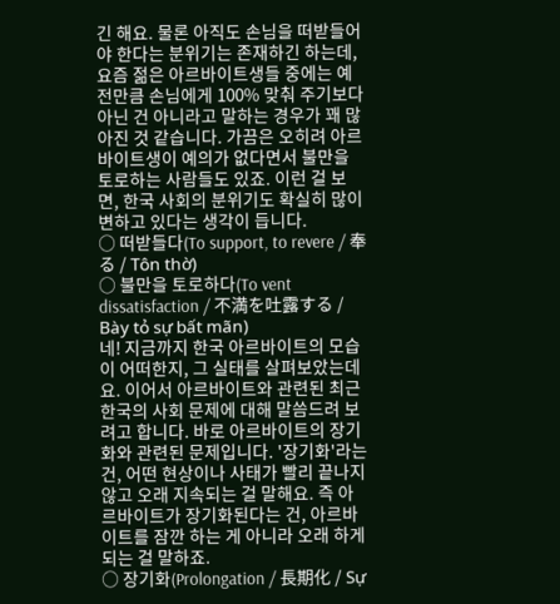긴 해요. 물론 아직도 손님을 떠받들어야 한다는 분위기는 존재하긴 하는데, 요즘 젊은 아르바이트생들 중에는 예전만큼 손님에게 100% 맞춰 주기보다 아닌 건 아니라고 말하는 경우가 꽤 많아진 것 같습니다. 가끔은 오히려 아르바이트생이 예의가 없다면서 불만을 토로하는 사람들도 있죠. 이런 걸 보면, 한국 사회의 분위기도 확실히 많이 변하고 있다는 생각이 듭니다.
○ 떠받들다(To support, to revere / 奉る / Tôn thờ)
○ 불만을 토로하다(To vent dissatisfaction / 不満を吐露する / Bày tỏ sự bất mãn)
네! 지금까지 한국 아르바이트의 모습이 어떠한지, 그 실태를 살펴보았는데요. 이어서 아르바이트와 관련된 최근 한국의 사회 문제에 대해 말씀드려 보려고 합니다. 바로 아르바이트의 장기화와 관련된 문제입니다. '장기화'라는 건, 어떤 현상이나 사태가 빨리 끝나지 않고 오래 지속되는 걸 말해요. 즉 아르바이트가 장기화된다는 건, 아르바이트를 잠깐 하는 게 아니라 오래 하게 되는 걸 말하죠.
○ 장기화(Prolongation / 長期化 / Sự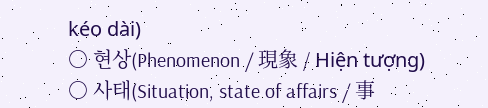kéo dài)
○ 현상(Phenomenon / 現象 / Hiện tượng)
○ 사태(Situation, state of affairs / 事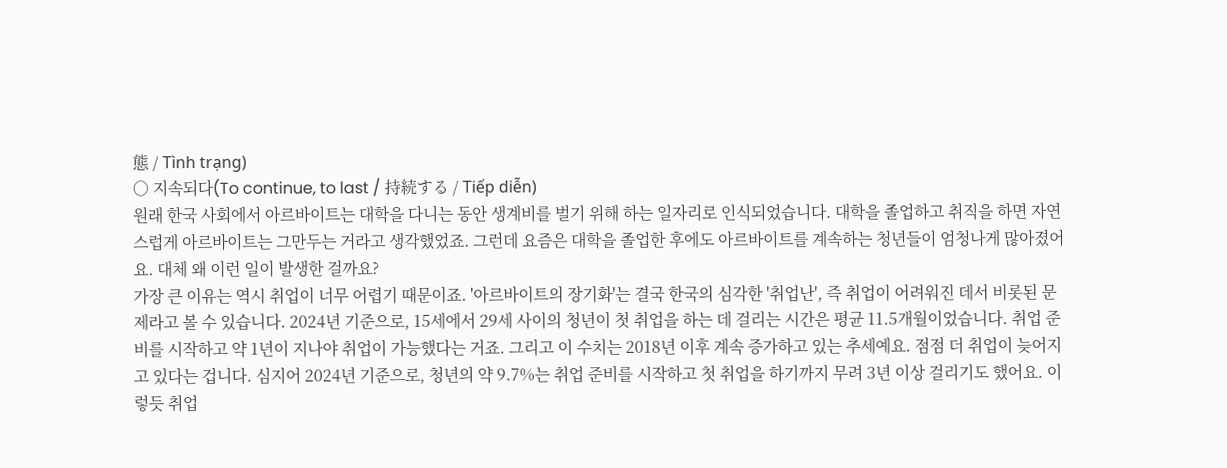態 / Tình trạng)
○ 지속되다(To continue, to last / 持続する / Tiếp diễn)
원래 한국 사회에서 아르바이트는 대학을 다니는 동안 생계비를 벌기 위해 하는 일자리로 인식되었습니다. 대학을 졸업하고 취직을 하면 자연스럽게 아르바이트는 그만두는 거라고 생각했었죠. 그런데 요즘은 대학을 졸업한 후에도 아르바이트를 계속하는 청년들이 엄청나게 많아졌어요. 대체 왜 이런 일이 발생한 걸까요?
가장 큰 이유는 역시 취업이 너무 어렵기 때문이죠. '아르바이트의 장기화'는 결국 한국의 심각한 '취업난', 즉 취업이 어려워진 데서 비롯된 문제라고 볼 수 있습니다. 2024년 기준으로, 15세에서 29세 사이의 청년이 첫 취업을 하는 데 걸리는 시간은 평균 11.5개월이었습니다. 취업 준비를 시작하고 약 1년이 지나야 취업이 가능했다는 거죠. 그리고 이 수치는 2018년 이후 계속 증가하고 있는 추세예요. 점점 더 취업이 늦어지고 있다는 겁니다. 심지어 2024년 기준으로, 청년의 약 9.7%는 취업 준비를 시작하고 첫 취업을 하기까지 무려 3년 이상 걸리기도 했어요. 이렇듯 취업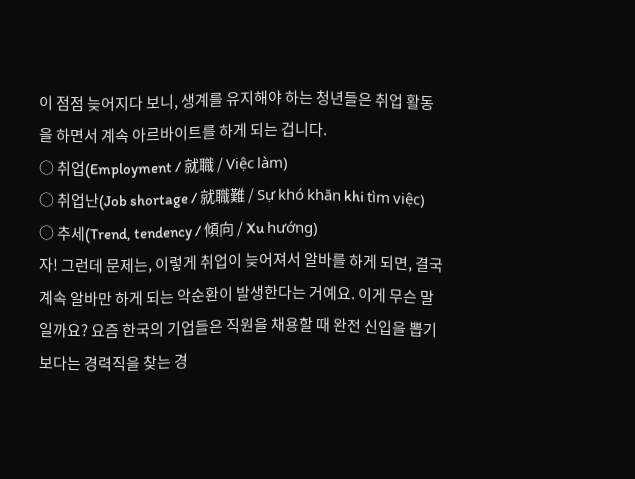이 점점 늦어지다 보니, 생계를 유지해야 하는 청년들은 취업 활동을 하면서 계속 아르바이트를 하게 되는 겁니다.
○ 취업(Employment / 就職 / Việc làm)
○ 취업난(Job shortage / 就職難 / Sự khó khăn khi tìm việc)
○ 추세(Trend, tendency / 傾向 / Xu hướng)
자! 그런데 문제는, 이렇게 취업이 늦어져서 알바를 하게 되면, 결국 계속 알바만 하게 되는 악순환이 발생한다는 거예요. 이게 무슨 말일까요? 요즘 한국의 기업들은 직원을 채용할 때 완전 신입을 뽑기보다는 경력직을 찾는 경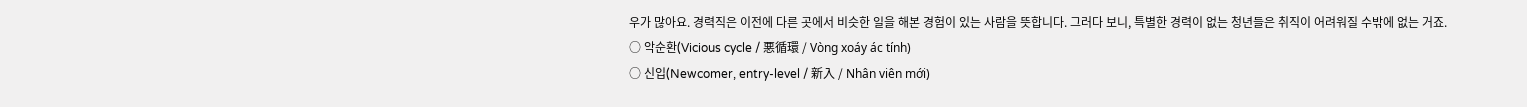우가 많아요. 경력직은 이전에 다른 곳에서 비슷한 일을 해본 경험이 있는 사람을 뜻합니다. 그러다 보니, 특별한 경력이 없는 청년들은 취직이 어려워질 수밖에 없는 거죠.
○ 악순환(Vicious cycle / 悪循環 / Vòng xoáy ác tính)
○ 신입(Newcomer, entry-level / 新入 / Nhân viên mới)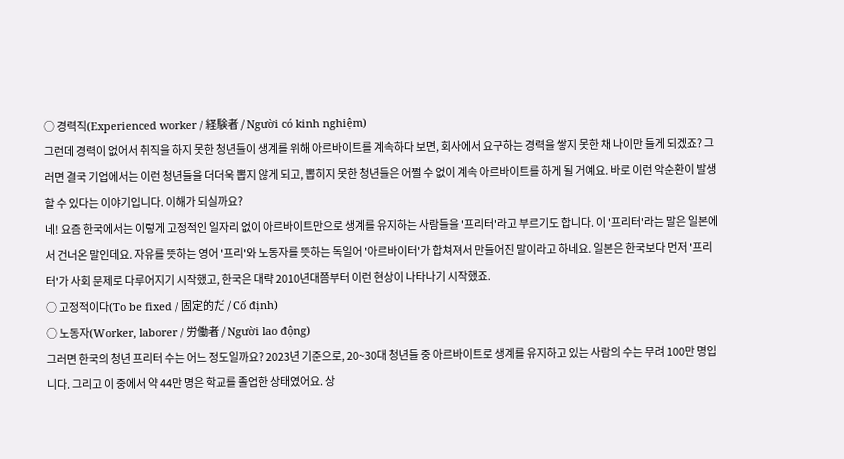○ 경력직(Experienced worker / 経験者 / Người có kinh nghiệm)
그런데 경력이 없어서 취직을 하지 못한 청년들이 생계를 위해 아르바이트를 계속하다 보면, 회사에서 요구하는 경력을 쌓지 못한 채 나이만 들게 되겠죠? 그러면 결국 기업에서는 이런 청년들을 더더욱 뽑지 않게 되고, 뽑히지 못한 청년들은 어쩔 수 없이 계속 아르바이트를 하게 될 거예요. 바로 이런 악순환이 발생할 수 있다는 이야기입니다. 이해가 되실까요?
네! 요즘 한국에서는 이렇게 고정적인 일자리 없이 아르바이트만으로 생계를 유지하는 사람들을 '프리터'라고 부르기도 합니다. 이 '프리터'라는 말은 일본에서 건너온 말인데요. 자유를 뜻하는 영어 '프리'와 노동자를 뜻하는 독일어 '아르바이터'가 합쳐져서 만들어진 말이라고 하네요. 일본은 한국보다 먼저 '프리터'가 사회 문제로 다루어지기 시작했고, 한국은 대략 2010년대쯤부터 이런 현상이 나타나기 시작했죠.
○ 고정적이다(To be fixed / 固定的だ / Cố định)
○ 노동자(Worker, laborer / 労働者 / Người lao động)
그러면 한국의 청년 프리터 수는 어느 정도일까요? 2023년 기준으로, 20~30대 청년들 중 아르바이트로 생계를 유지하고 있는 사람의 수는 무려 100만 명입니다. 그리고 이 중에서 약 44만 명은 학교를 졸업한 상태였어요. 상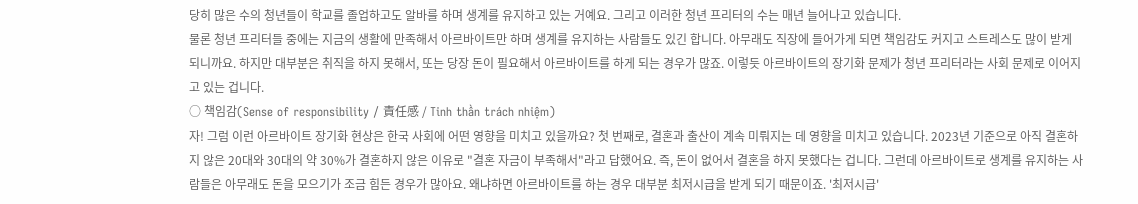당히 많은 수의 청년들이 학교를 졸업하고도 알바를 하며 생계를 유지하고 있는 거예요. 그리고 이러한 청년 프리터의 수는 매년 늘어나고 있습니다.
물론 청년 프리터들 중에는 지금의 생활에 만족해서 아르바이트만 하며 생계를 유지하는 사람들도 있긴 합니다. 아무래도 직장에 들어가게 되면 책임감도 커지고 스트레스도 많이 받게 되니까요. 하지만 대부분은 취직을 하지 못해서, 또는 당장 돈이 필요해서 아르바이트를 하게 되는 경우가 많죠. 이렇듯 아르바이트의 장기화 문제가 청년 프리터라는 사회 문제로 이어지고 있는 겁니다.
○ 책임감(Sense of responsibility / 責任感 / Tinh thần trách nhiệm)
자! 그럼 이런 아르바이트 장기화 현상은 한국 사회에 어떤 영향을 미치고 있을까요? 첫 번째로, 결혼과 출산이 계속 미뤄지는 데 영향을 미치고 있습니다. 2023년 기준으로 아직 결혼하지 않은 20대와 30대의 약 30%가 결혼하지 않은 이유로 "결혼 자금이 부족해서"라고 답했어요. 즉, 돈이 없어서 결혼을 하지 못했다는 겁니다. 그런데 아르바이트로 생계를 유지하는 사람들은 아무래도 돈을 모으기가 조금 힘든 경우가 많아요. 왜냐하면 아르바이트를 하는 경우 대부분 최저시급을 받게 되기 때문이죠. '최저시급'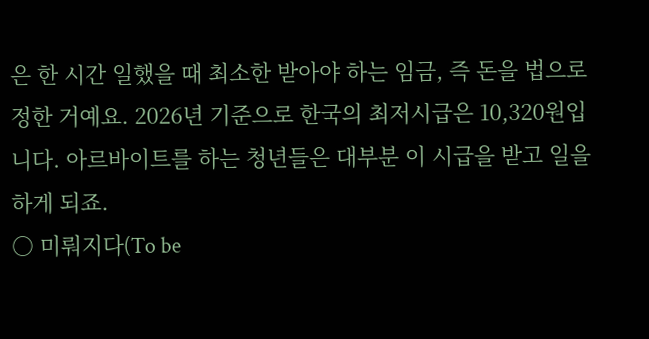은 한 시간 일했을 때 최소한 받아야 하는 임금, 즉 돈을 법으로 정한 거예요. 2026년 기준으로 한국의 최저시급은 10,320원입니다. 아르바이트를 하는 청년들은 대부분 이 시급을 받고 일을 하게 되죠.
○ 미뤄지다(To be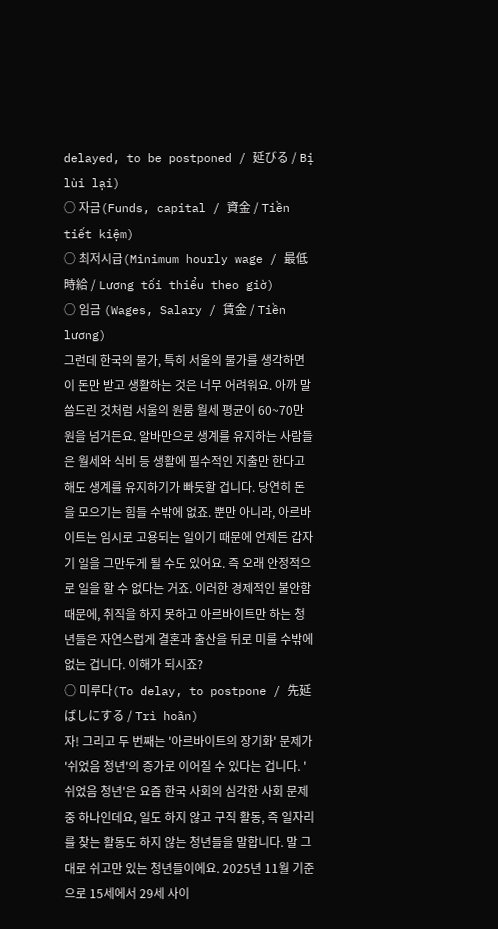delayed, to be postponed / 延びる / Bị lùi lại)
○ 자금(Funds, capital / 資金 / Tiền tiết kiệm)
○ 최저시급(Minimum hourly wage / 最低時給 / Lương tối thiểu theo giờ)
○ 임금 (Wages, Salary / 賃金 / Tiền lương)
그런데 한국의 물가, 특히 서울의 물가를 생각하면 이 돈만 받고 생활하는 것은 너무 어려워요. 아까 말씀드린 것처럼 서울의 원룸 월세 평균이 60~70만 원을 넘거든요. 알바만으로 생계를 유지하는 사람들은 월세와 식비 등 생활에 필수적인 지출만 한다고 해도 생계를 유지하기가 빠듯할 겁니다. 당연히 돈을 모으기는 힘들 수밖에 없죠. 뿐만 아니라, 아르바이트는 임시로 고용되는 일이기 때문에 언제든 갑자기 일을 그만두게 될 수도 있어요. 즉 오래 안정적으로 일을 할 수 없다는 거죠. 이러한 경제적인 불안함 때문에, 취직을 하지 못하고 아르바이트만 하는 청년들은 자연스럽게 결혼과 출산을 뒤로 미룰 수밖에 없는 겁니다. 이해가 되시죠?
○ 미루다(To delay, to postpone / 先延ばしにする / Trì hoãn)
자! 그리고 두 번째는 '아르바이트의 장기화' 문제가 '쉬었음 청년'의 증가로 이어질 수 있다는 겁니다. '쉬었음 청년'은 요즘 한국 사회의 심각한 사회 문제 중 하나인데요, 일도 하지 않고 구직 활동, 즉 일자리를 찾는 활동도 하지 않는 청년들을 말합니다. 말 그대로 쉬고만 있는 청년들이에요. 2025년 11월 기준으로 15세에서 29세 사이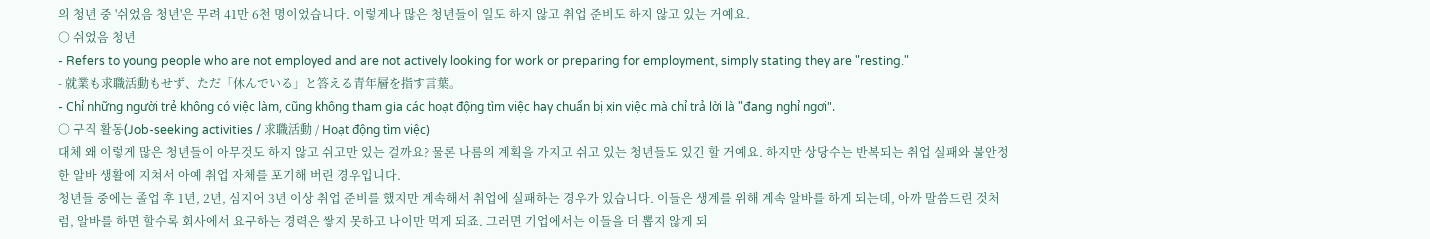의 청년 중 '쉬었음 청년'은 무려 41만 6천 명이었습니다. 이렇게나 많은 청년들이 일도 하지 않고 취업 준비도 하지 않고 있는 거예요.
○ 쉬었음 청년
- Refers to young people who are not employed and are not actively looking for work or preparing for employment, simply stating they are "resting."
- 就業も求職活動もせず、ただ「休んでいる」と答える青年層を指す言葉。
- Chỉ những người trẻ không có việc làm, cũng không tham gia các hoạt động tìm việc hay chuẩn bị xin việc mà chỉ trả lời là "đang nghỉ ngơi".
○ 구직 활동(Job-seeking activities / 求職活動 / Hoạt động tìm việc)
대체 왜 이렇게 많은 청년들이 아무것도 하지 않고 쉬고만 있는 걸까요? 물론 나름의 계획을 가지고 쉬고 있는 청년들도 있긴 할 거예요. 하지만 상당수는 반복되는 취업 실패와 불안정한 알바 생활에 지쳐서 아예 취업 자체를 포기해 버린 경우입니다.
청년들 중에는 졸업 후 1년, 2년, 심지어 3년 이상 취업 준비를 했지만 계속해서 취업에 실패하는 경우가 있습니다. 이들은 생계를 위해 계속 알바를 하게 되는데, 아까 말씀드린 것처럼, 알바를 하면 할수록 회사에서 요구하는 경력은 쌓지 못하고 나이만 먹게 되죠. 그러면 기업에서는 이들을 더 뽑지 않게 되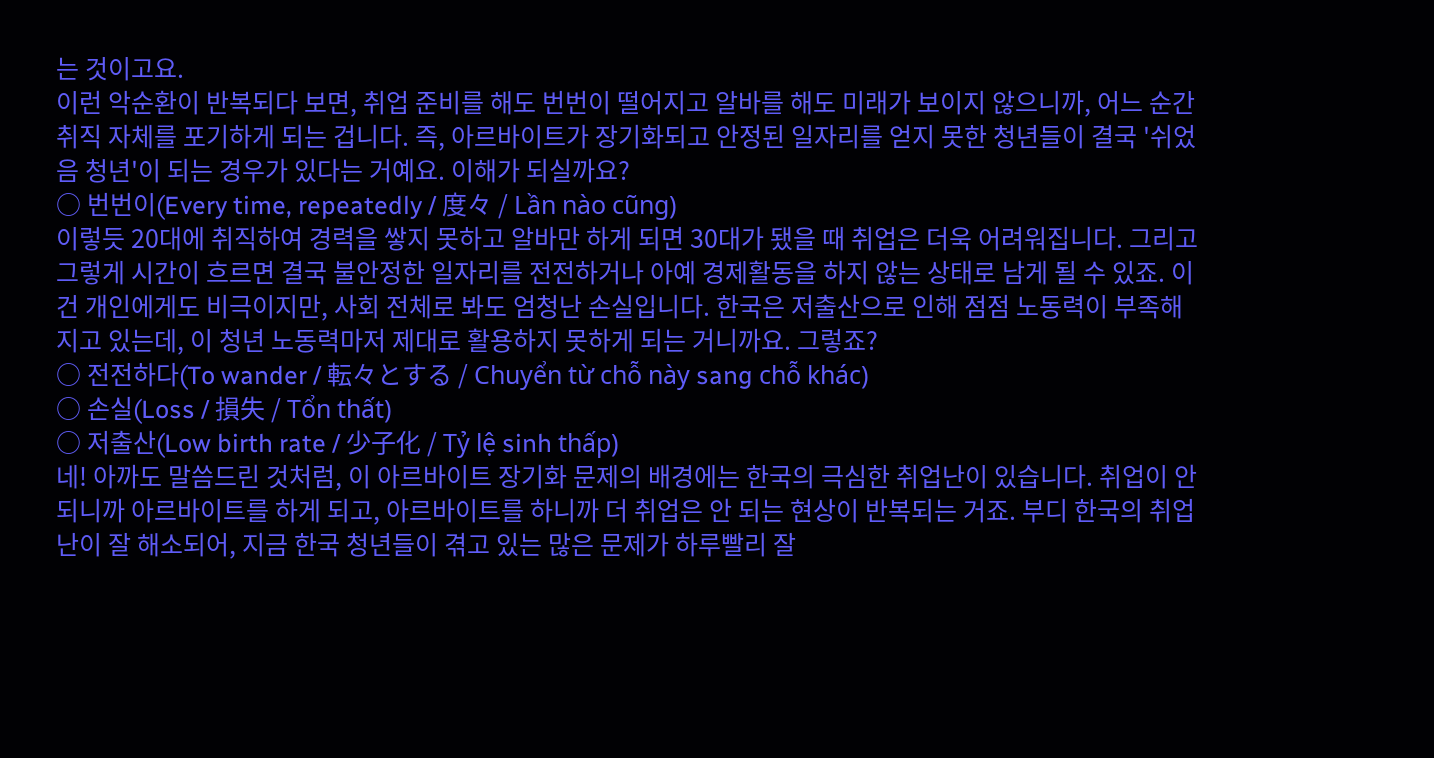는 것이고요.
이런 악순환이 반복되다 보면, 취업 준비를 해도 번번이 떨어지고 알바를 해도 미래가 보이지 않으니까, 어느 순간 취직 자체를 포기하게 되는 겁니다. 즉, 아르바이트가 장기화되고 안정된 일자리를 얻지 못한 청년들이 결국 '쉬었음 청년'이 되는 경우가 있다는 거예요. 이해가 되실까요?
○ 번번이(Every time, repeatedly / 度々 / Lần nào cũng)
이렇듯 20대에 취직하여 경력을 쌓지 못하고 알바만 하게 되면 30대가 됐을 때 취업은 더욱 어려워집니다. 그리고 그렇게 시간이 흐르면 결국 불안정한 일자리를 전전하거나 아예 경제활동을 하지 않는 상태로 남게 될 수 있죠. 이건 개인에게도 비극이지만, 사회 전체로 봐도 엄청난 손실입니다. 한국은 저출산으로 인해 점점 노동력이 부족해지고 있는데, 이 청년 노동력마저 제대로 활용하지 못하게 되는 거니까요. 그렇죠?
○ 전전하다(To wander / 転々とする / Chuyển từ chỗ này sang chỗ khác)
○ 손실(Loss / 損失 / Tổn thất)
○ 저출산(Low birth rate / 少子化 / Tỷ lệ sinh thấp)
네! 아까도 말씀드린 것처럼, 이 아르바이트 장기화 문제의 배경에는 한국의 극심한 취업난이 있습니다. 취업이 안 되니까 아르바이트를 하게 되고, 아르바이트를 하니까 더 취업은 안 되는 현상이 반복되는 거죠. 부디 한국의 취업난이 잘 해소되어, 지금 한국 청년들이 겪고 있는 많은 문제가 하루빨리 잘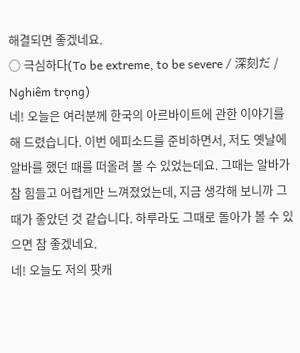해결되면 좋겠네요.
○ 극심하다(To be extreme, to be severe / 深刻だ / Nghiêm trọng)
네! 오늘은 여러분께 한국의 아르바이트에 관한 이야기를 해 드렸습니다. 이번 에피소드를 준비하면서, 저도 옛날에 알바를 했던 때를 떠올려 볼 수 있었는데요. 그때는 알바가 참 힘들고 어렵게만 느껴졌었는데, 지금 생각해 보니까 그때가 좋았던 것 같습니다. 하루라도 그때로 돌아가 볼 수 있으면 참 좋겠네요.
네! 오늘도 저의 팟캐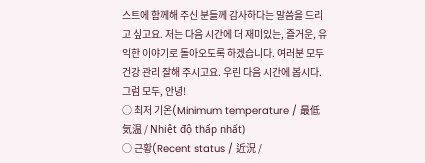스트에 함께해 주신 분들께 감사하다는 말씀을 드리고 싶고요. 저는 다음 시간에 더 재미있는, 즐거운, 유익한 이야기로 돌아오도록 하겠습니다. 여러분 모두 건강 관리 잘해 주시고요. 우린 다음 시간에 봅시다. 그럼 모두, 안녕!
○ 최저 기온(Minimum temperature / 最低気温 / Nhiệt độ thấp nhất)
○ 근황(Recent status / 近況 /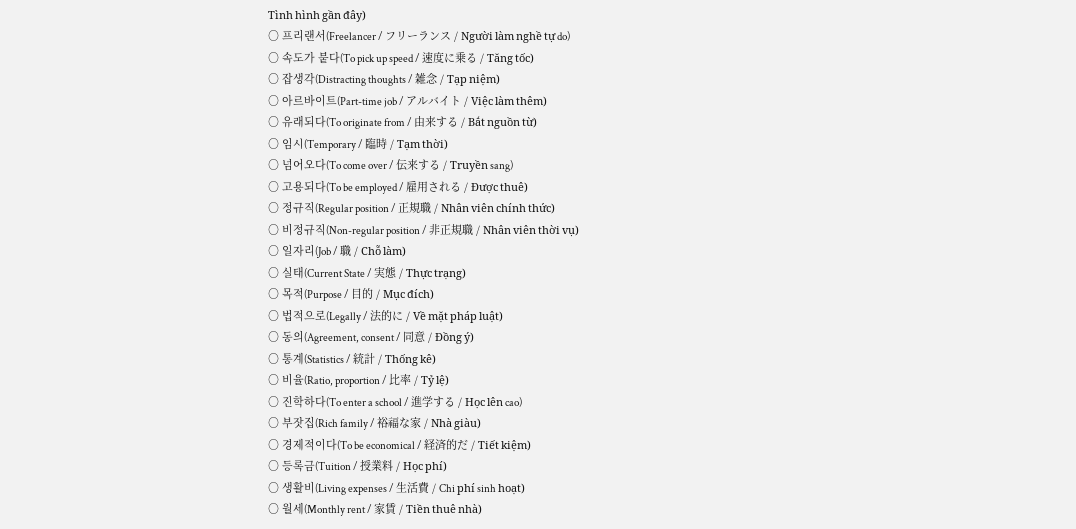Tình hình gần đây)
○ 프리랜서(Freelancer / フリーランス / Người làm nghề tự do)
○ 속도가 붙다(To pick up speed / 速度に乗る / Tăng tốc)
○ 잡생각(Distracting thoughts / 雑念 / Tạp niệm)
○ 아르바이트(Part-time job / アルバイト / Việc làm thêm)
○ 유래되다(To originate from / 由来する / Bắt nguồn từ)
○ 임시(Temporary / 臨時 / Tạm thời)
○ 넘어오다(To come over / 伝来する / Truyền sang)
○ 고용되다(To be employed / 雇用される / Được thuê)
○ 정규직(Regular position / 正規職 / Nhân viên chính thức)
○ 비정규직(Non-regular position / 非正規職 / Nhân viên thời vụ)
○ 일자리(Job / 職 / Chỗ làm)
○ 실태(Current State / 実態 / Thực trạng)
○ 목적(Purpose / 目的 / Mục đích)
○ 법적으로(Legally / 法的に / Về mặt pháp luật)
○ 동의(Agreement, consent / 同意 / Đồng ý)
○ 통계(Statistics / 統計 / Thống kê)
○ 비율(Ratio, proportion / 比率 / Tỷ lệ)
○ 진학하다(To enter a school / 進学する / Học lên cao)
○ 부잣집(Rich family / 裕福な家 / Nhà giàu)
○ 경제적이다(To be economical / 経済的だ / Tiết kiệm)
○ 등록금(Tuition / 授業料 / Học phí)
○ 생활비(Living expenses / 生活費 / Chi phí sinh hoạt)
○ 월세(Monthly rent / 家賃 / Tiền thuê nhà)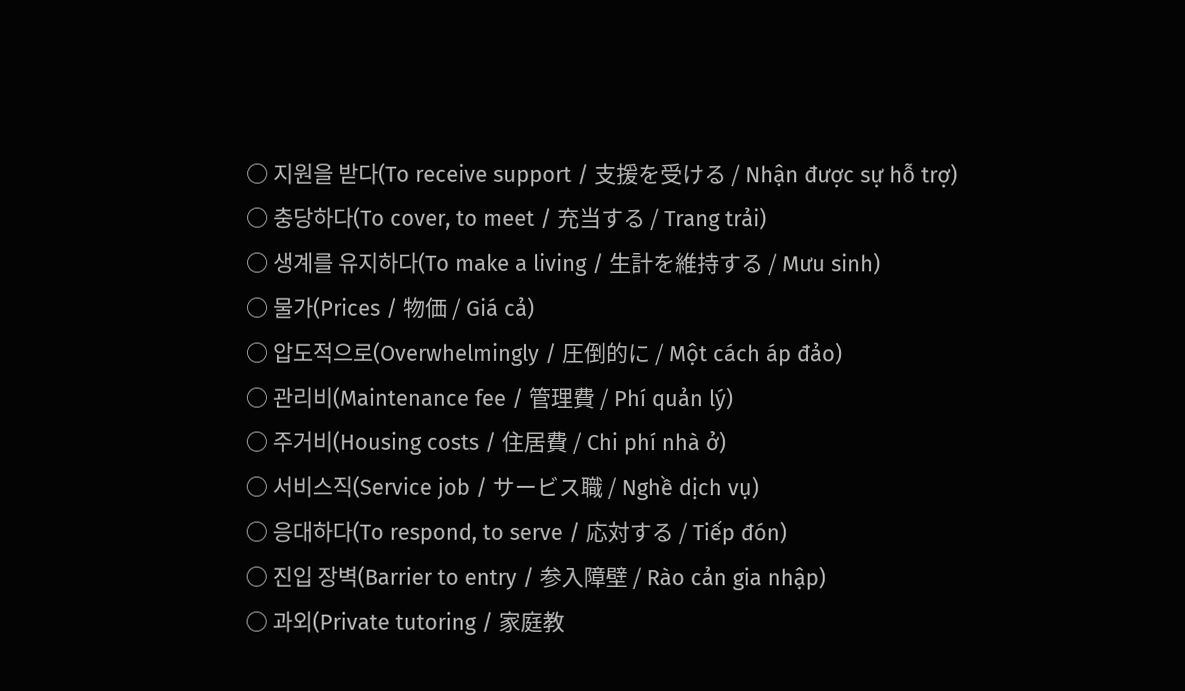○ 지원을 받다(To receive support / 支援を受ける / Nhận được sự hỗ trợ)
○ 충당하다(To cover, to meet / 充当する / Trang trải)
○ 생계를 유지하다(To make a living / 生計を維持する / Mưu sinh)
○ 물가(Prices / 物価 / Giá cả)
○ 압도적으로(Overwhelmingly / 圧倒的に / Một cách áp đảo)
○ 관리비(Maintenance fee / 管理費 / Phí quản lý)
○ 주거비(Housing costs / 住居費 / Chi phí nhà ở)
○ 서비스직(Service job / サービス職 / Nghề dịch vụ)
○ 응대하다(To respond, to serve / 応対する / Tiếp đón)
○ 진입 장벽(Barrier to entry / 参入障壁 / Rào cản gia nhập)
○ 과외(Private tutoring / 家庭教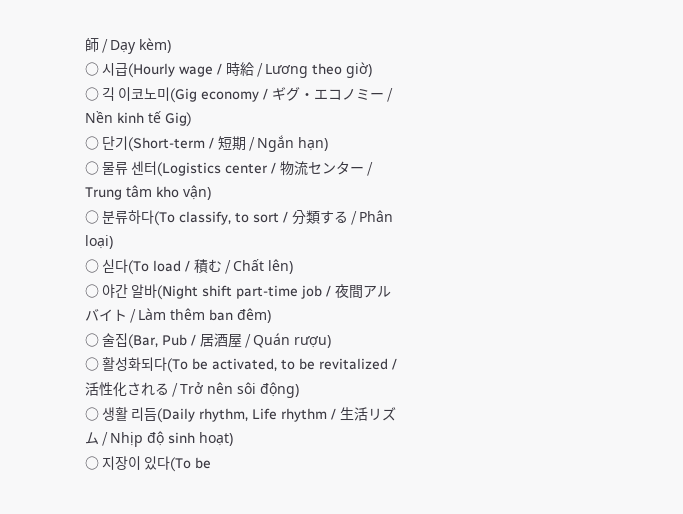師 / Dạy kèm)
○ 시급(Hourly wage / 時給 / Lương theo giờ)
○ 긱 이코노미(Gig economy / ギグ・エコノミー / Nền kinh tế Gig)
○ 단기(Short-term / 短期 / Ngắn hạn)
○ 물류 센터(Logistics center / 物流センター / Trung tâm kho vận)
○ 분류하다(To classify, to sort / 分類する / Phân loại)
○ 싣다(To load / 積む / Chất lên)
○ 야간 알바(Night shift part-time job / 夜間アルバイト / Làm thêm ban đêm)
○ 술집(Bar, Pub / 居酒屋 / Quán rượu)
○ 활성화되다(To be activated, to be revitalized / 活性化される / Trở nên sôi động)
○ 생활 리듬(Daily rhythm, Life rhythm / 生活リズム / Nhịp độ sinh hoạt)
○ 지장이 있다(To be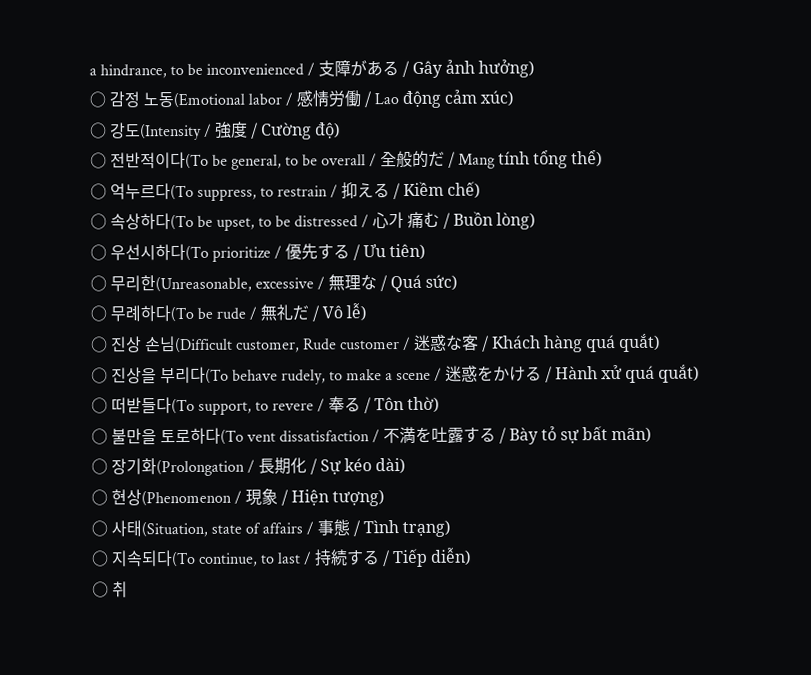a hindrance, to be inconvenienced / 支障がある / Gây ảnh hưởng)
○ 감정 노동(Emotional labor / 感情労働 / Lao động cảm xúc)
○ 강도(Intensity / 強度 / Cường độ)
○ 전반적이다(To be general, to be overall / 全般的だ / Mang tính tổng thể)
○ 억누르다(To suppress, to restrain / 抑える / Kiềm chế)
○ 속상하다(To be upset, to be distressed / 心가 痛む / Buồn lòng)
○ 우선시하다(To prioritize / 優先する / Ưu tiên)
○ 무리한(Unreasonable, excessive / 無理な / Quá sức)
○ 무례하다(To be rude / 無礼だ / Vô lễ)
○ 진상 손님(Difficult customer, Rude customer / 迷惑な客 / Khách hàng quá quắt)
○ 진상을 부리다(To behave rudely, to make a scene / 迷惑をかける / Hành xử quá quắt)
○ 떠받들다(To support, to revere / 奉る / Tôn thờ)
○ 불만을 토로하다(To vent dissatisfaction / 不満を吐露する / Bày tỏ sự bất mãn)
○ 장기화(Prolongation / 長期化 / Sự kéo dài)
○ 현상(Phenomenon / 現象 / Hiện tượng)
○ 사태(Situation, state of affairs / 事態 / Tình trạng)
○ 지속되다(To continue, to last / 持続する / Tiếp diễn)
○ 취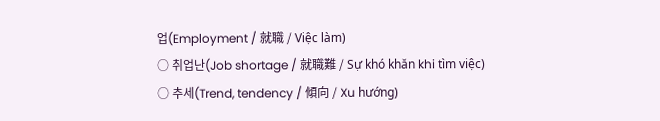업(Employment / 就職 / Việc làm)
○ 취업난(Job shortage / 就職難 / Sự khó khăn khi tìm việc)
○ 추세(Trend, tendency / 傾向 / Xu hướng)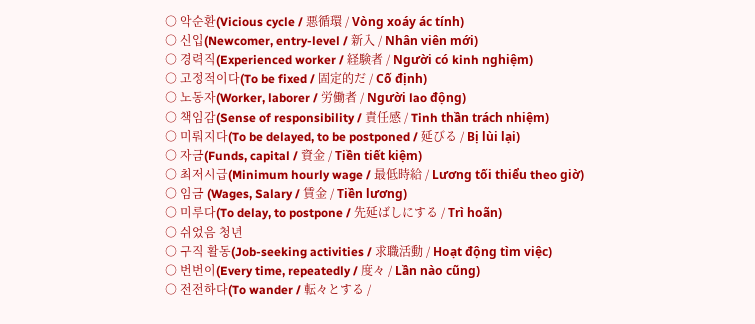○ 악순환(Vicious cycle / 悪循環 / Vòng xoáy ác tính)
○ 신입(Newcomer, entry-level / 新入 / Nhân viên mới)
○ 경력직(Experienced worker / 経験者 / Người có kinh nghiệm)
○ 고정적이다(To be fixed / 固定的だ / Cố định)
○ 노동자(Worker, laborer / 労働者 / Người lao động)
○ 책임감(Sense of responsibility / 責任感 / Tinh thần trách nhiệm)
○ 미뤄지다(To be delayed, to be postponed / 延びる / Bị lùi lại)
○ 자금(Funds, capital / 資金 / Tiền tiết kiệm)
○ 최저시급(Minimum hourly wage / 最低時給 / Lương tối thiểu theo giờ)
○ 임금 (Wages, Salary / 賃金 / Tiền lương)
○ 미루다(To delay, to postpone / 先延ばしにする / Trì hoãn)
○ 쉬었음 청년
○ 구직 활동(Job-seeking activities / 求職活動 / Hoạt động tìm việc)
○ 번번이(Every time, repeatedly / 度々 / Lần nào cũng)
○ 전전하다(To wander / 転々とする /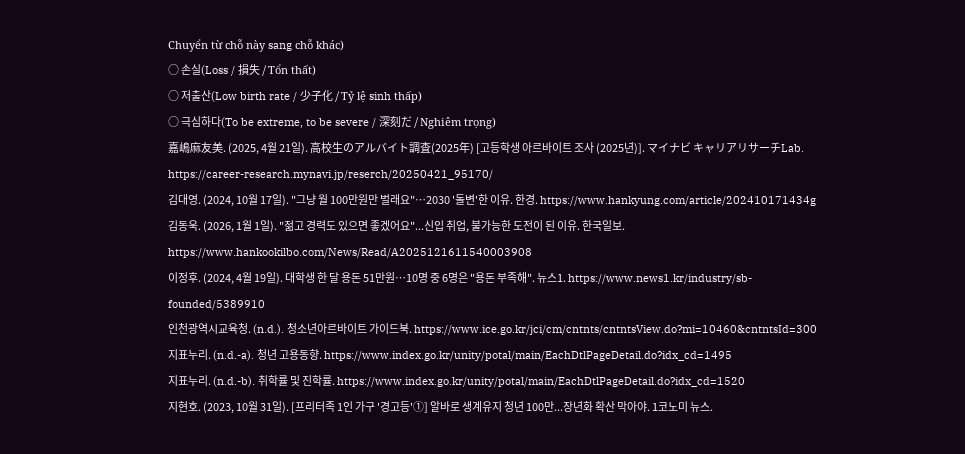Chuyển từ chỗ này sang chỗ khác)
○ 손실(Loss / 損失 / Tổn thất)
○ 저출산(Low birth rate / 少子化 / Tỷ lệ sinh thấp)
○ 극심하다(To be extreme, to be severe / 深刻だ / Nghiêm trọng)
嘉嶋麻友美. (2025, 4월 21일). 高校生のアルバイト調査(2025年) [고등학생 아르바이트 조사 (2025년)]. マイナビ キャリアリサーチLab. https://career-research.mynavi.jp/reserch/20250421_95170/
김대영. (2024, 10월 17일). "그냥 월 100만원만 벌래요"…2030 '돌변'한 이유. 한경. https://www.hankyung.com/article/202410171434g
김동욱. (2026, 1월 1일). "젊고 경력도 있으면 좋겠어요"...신입 취업, 불가능한 도전이 된 이유. 한국일보. https://www.hankookilbo.com/News/Read/A2025121611540003908
이정후. (2024, 4월 19일). 대학생 한 달 용돈 51만원…10명 중 6명은 "용돈 부족해". 뉴스1. https://www.news1.kr/industry/sb-founded/5389910
인천광역시교육청. (n.d.). 청소년아르바이트 가이드북. https://www.ice.go.kr/jci/cm/cntnts/cntntsView.do?mi=10460&cntntsId=300
지표누리. (n.d.-a). 청년 고용동향. https://www.index.go.kr/unity/potal/main/EachDtlPageDetail.do?idx_cd=1495
지표누리. (n.d.-b). 취학률 및 진학률. https://www.index.go.kr/unity/potal/main/EachDtlPageDetail.do?idx_cd=1520
지현호. (2023, 10월 31일). [프리터족 1인 가구 '경고등'①] 알바로 생계유지 청년 100만...장년화 확산 막아야. 1코노미 뉴스.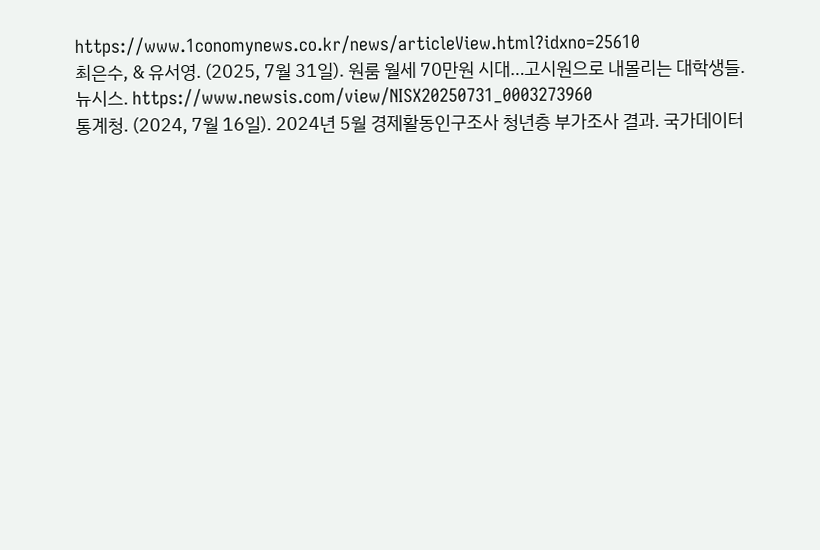https://www.1conomynews.co.kr/news/articleView.html?idxno=25610
최은수, & 유서영. (2025, 7월 31일). 원룸 월세 70만원 시대…고시원으로 내몰리는 대학생들. 뉴시스. https://www.newsis.com/view/NISX20250731_0003273960
통계청. (2024, 7월 16일). 2024년 5월 경제활동인구조사 청년층 부가조사 결과. 국가데이터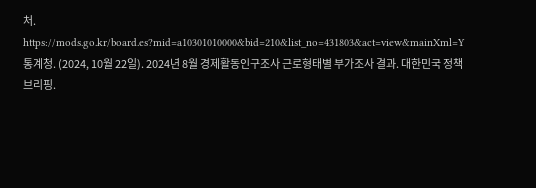처. https://mods.go.kr/board.es?mid=a10301010000&bid=210&list_no=431803&act=view&mainXml=Y
통계청. (2024, 10월 22일). 2024년 8월 경제활동인구조사 근로형태별 부가조사 결과. 대한민국 정책브리핑.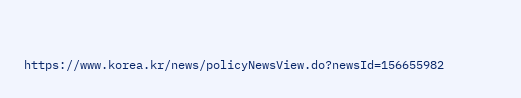https://www.korea.kr/news/policyNewsView.do?newsId=156655982